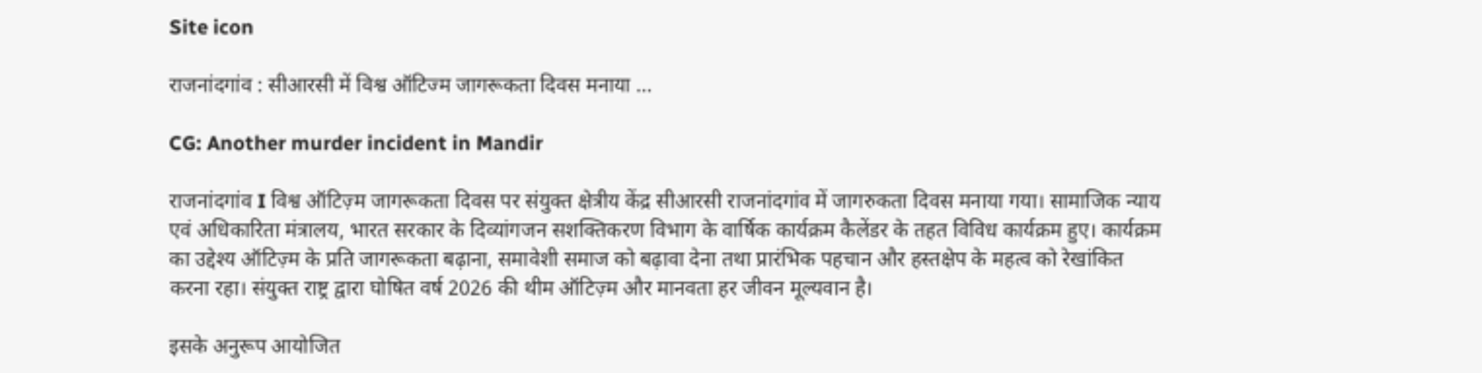Site icon

राजनांदगांव : सीआरसी में विश्व ऑटिज्म जागरूकता दिवस मनाया …

CG: Another murder incident in Mandir

राजनांदगांव I विश्व ऑटिज़्म जागरूकता दिवस पर संयुक्त क्षेत्रीय केंद्र सीआरसी राजनांदगांव में जागरुकता दिवस मनाया गया। सामाजिक न्याय एवं अधिकारिता मंत्रालय, भारत सरकार के दिव्यांगजन सशक्तिकरण विभाग के वार्षिक कार्यक्रम कैलेंडर के तहत विविध कार्यक्रम हुए। कार्यक्रम का उद्देश्य ऑटिज़्म के प्रति जागरूकता बढ़ाना, समावेशी समाज को बढ़ावा देना तथा प्रारंभिक पहचान और हस्तक्षेप के महत्व को रेखांकित करना रहा। संयुक्त राष्ट्र द्वारा घोषित वर्ष 2026 की थीम ऑटिज़्म और मानवता हर जीवन मूल्यवान है।

इसके अनुरूप आयोजित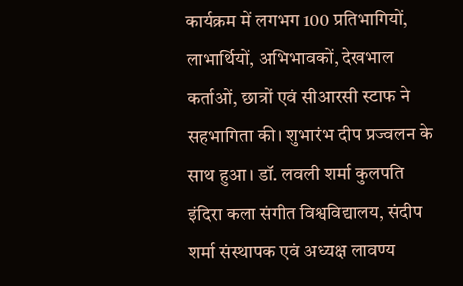कार्यक्रम में लगभग 100 प्रतिभागियों, लाभार्थियों, अभिभावकों, देखभाल कर्ताओं, छात्रों एवं सीआरसी स्टाफ ने सहभागिता की। शुभारंभ दीप प्रज्वलन के साथ हुआ। डॉ. लवली शर्मा कुलपति इंदिरा कला संगीत विश्वविद्यालय, संदीप शर्मा संस्थापक एवं अध्यक्ष लावण्य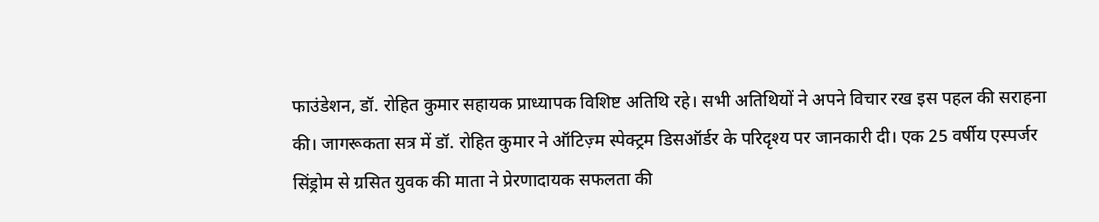फाउंडेशन, डॉ. रोहित कुमार सहायक प्राध्यापक विशिष्ट अतिथि रहे। सभी अतिथियों ने अपने विचार रख इस पहल की सराहना की। जागरूकता सत्र में डॉ. रोहित कुमार ने ऑटिज़्म स्पेक्ट्रम डिसऑर्डर के परिदृश्य पर जानकारी दी। एक 25 वर्षीय एस्पर्जर सिंड्रोम से ग्रसित युवक की माता ने प्रेरणादायक सफलता की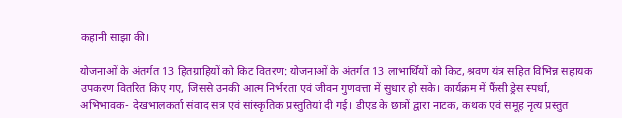कहानी साझा की।

योजनाओं के अंतर्गत 13 हितग्राहियों को किट वितरण: योजनाओं के अंतर्गत 13 लाभार्थियों को किट, श्रवण यंत्र सहित विभिन्न सहायक उपकरण वितरित किए गए, जिससे उनकी आत्म निर्भरता एवं जीवन गुणवत्ता में सुधार हो सके। कार्यक्रम में फैंसी ड्रेस स्पर्धा, अभिभावक- देखभालकर्ता संवाद सत्र एवं सांस्कृतिक प्रस्तुतियां दी गई। डीएड के छात्रों द्वारा नाटक, कथक एवं समूह नृत्य प्रस्तुत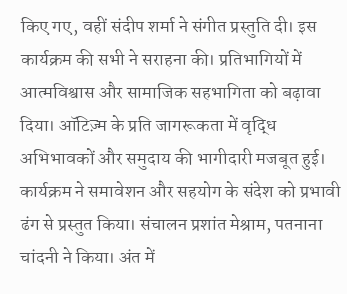किए गए, वहीं संदीप शर्मा ने संगीत प्रस्तुति दी। इस कार्यक्रम की सभी ने सराहना की। प्रतिभागियों में आत्मविश्वास और सामाजिक सहभागिता को बढ़ावा दिया। ऑटिज़्म के प्रति जागरूकता में वृद्धि अभिभावकों और समुदाय की भागीदारी मजबूत हुई। कार्यक्रम ने समावेशन और सहयोग के संदेश को प्रभावी ढंग से प्रस्तुत किया। संचालन प्रशांत मेश्राम, पतनाना चांदनी ने किया। अंत में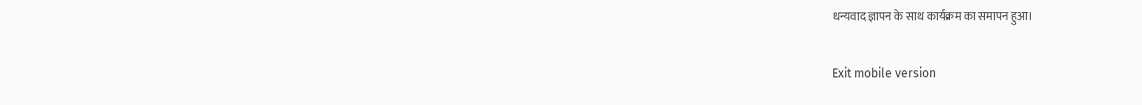धन्यवाद ज्ञापन के साथ कार्यक्रम का समापन हुआ।

Exit mobile version